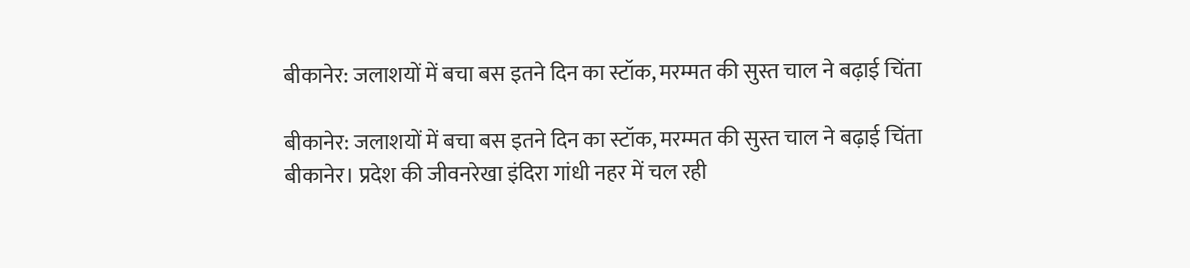बीकानेर: जलाशयों में बचा बस इतने दिन का स्टॉक, मरम्मत की सुस्त चाल ने बढ़ाई चिंता

बीकानेर: जलाशयों में बचा बस इतने दिन का स्टॉक, मरम्मत की सुस्त चाल ने बढ़ाई चिंता
बीकानेर। प्रदेश की जीवनरेखा इंदिरा गांधी नहर में चल रही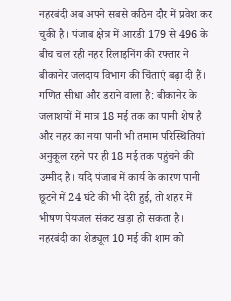नहरबंदी अब अपने सबसे कठिन दौर में प्रवेश कर चुकी है। पंजाब क्षेत्र में आरडी 179 से 496 के बीच चल रही नहर रिलाइनिंग की रफ्तार ने बीकानेर जलदाय विभाग की चिंताएं बढ़ा दी हैं। गणित सीधा और डराने वाला है: बीकानेर के जलाशयों में मात्र 18 मई तक का पानी शेष है और नहर का नया पानी भी तमाम परिस्थितियां अनुकूल रहने पर ही 18 मई तक पहुंचने की उम्मीद है। यदि पंजाब में कार्य के कारण पानी छूटने में 24 घंटे की भी देरी हुई, तो शहर में भीषण पेयजल संकट खड़ा हो सकता है। नहरबंदी का शेड्यूल 10 मई की शाम को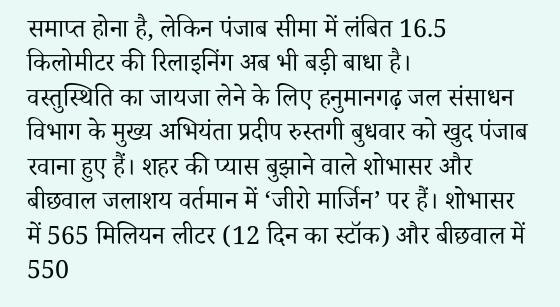समाप्त होना है, लेकिन पंजाब सीमा में लंबित 16.5 किलोमीटर की रिलाइनिंग अब भी बड़ी बाधा है।
वस्तुस्थिति का जायजा लेने के लिए हनुमानगढ़ जल संसाधन विभाग के मुख्य अभियंता प्रदीप रुस्तगी बुधवार को खुद पंजाब रवाना हुए हैं। शहर की प्यास बुझाने वाले शोभासर और बीछवाल जलाशय वर्तमान में ‘जीरो मार्जिन’ पर हैं। शोभासर में 565 मिलियन लीटर (12 दिन का स्टॉक) और बीछवाल में 550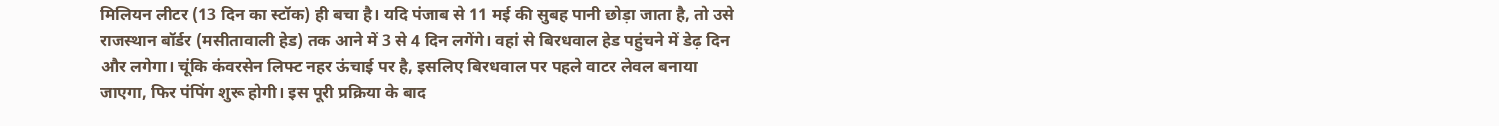मिलियन लीटर (13 दिन का स्टॉक) ही बचा है। यदि पंजाब से 11 मई की सुबह पानी छोड़ा जाता है, तो उसे राजस्थान बॉर्डर (मसीतावाली हेड) तक आने में 3 से 4 दिन लगेंगे। वहां से बिरधवाल हेड पहुंचने में डेढ़ दिन और लगेगा। चूंकि कंवरसेन लिफ्ट नहर ऊंचाई पर है, इसलिए बिरधवाल पर पहले वाटर लेवल बनाया जाएगा, फिर पंपिंग शुरू होगी। इस पूरी प्रक्रिया के बाद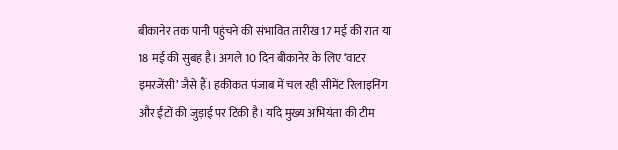बीकानेर तक पानी पहुंचने की संभावित तारीख 17 मई की रात या 18 मई की सुबह है। अगले 10 दिन बीकानेर के लिए ‘वाटर इमरजेंसी’ जैसे हैं। हकीकत पंजाब में चल रही सीमेंट रिलाइनिंग और ईंटों की जुड़ाई पर टिकी है। यदि मुख्य अभियंता की टीम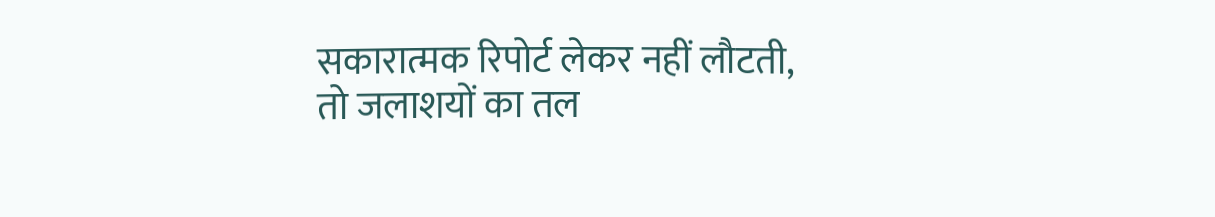सकारात्मक रिपोर्ट लेकर नहीं लौटती, तो जलाशयों का तल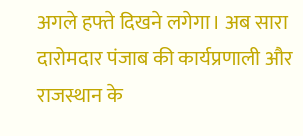अगले हफ्ते दिखने लगेगा। अब सारा दारोमदार पंजाब की कार्यप्रणाली और राजस्थान के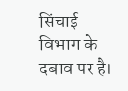सिंचाई विभाग के दबाव पर है।